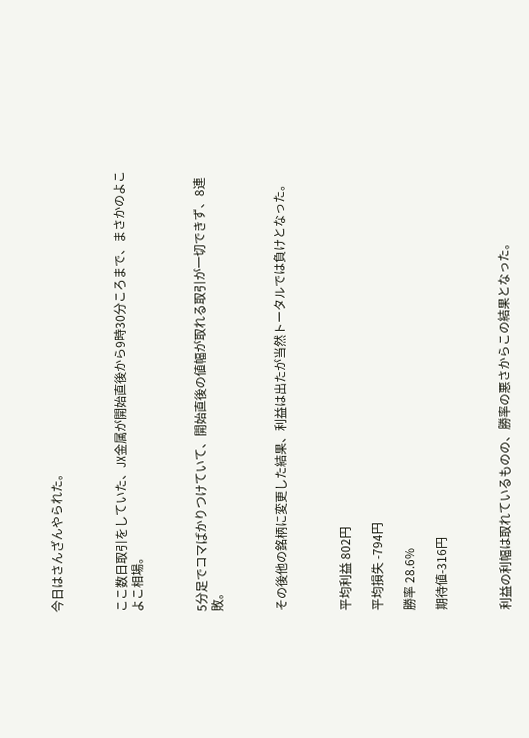今日はさんざんやられた。



ここ数日取引をしていた、JX金属が開始直後から9時30分ころまで、まさかのよこよこ相場。



5分足でコマばかりつけていて、開始直後の値幅が取れる取引が一切できず、8連敗。



その後他の銘柄に変更した結果、利益は出たが当然トータルでは負けとなった。



平均利益 802円

平均損失 -794円

勝率 28.6%

期待値-316円



利益の利幅は取れているものの、勝率の悪さからこの結果となった。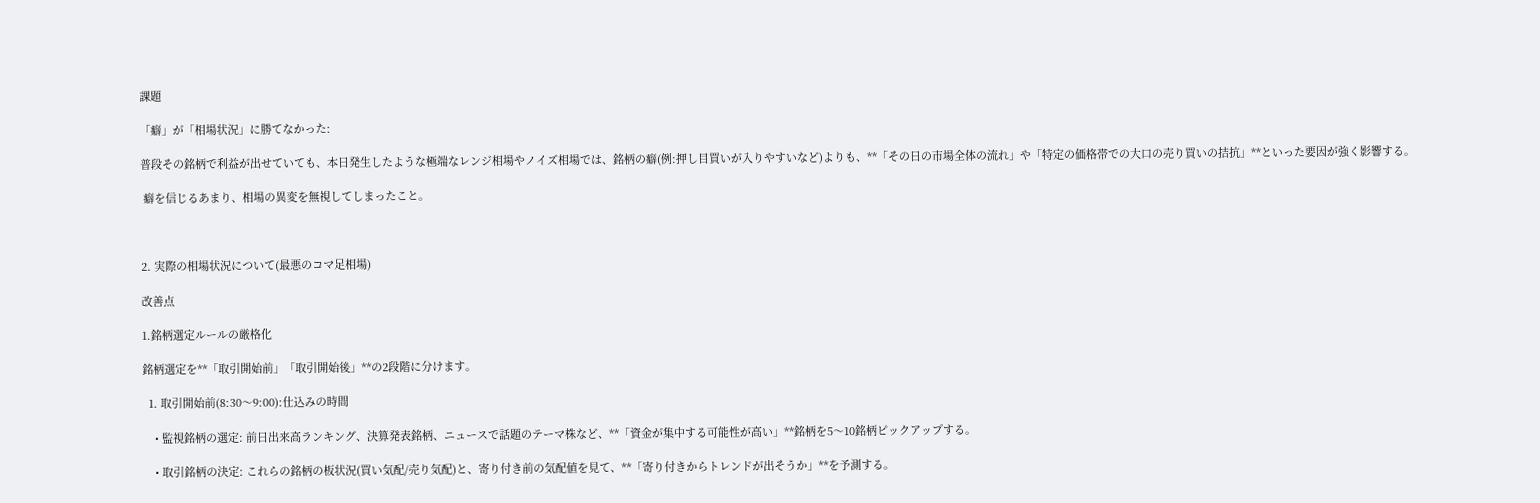課題

「癖」が「相場状況」に勝てなかった:

普段その銘柄で利益が出せていても、本日発生したような極端なレンジ相場やノイズ相場では、銘柄の癖(例:押し目買いが入りやすいなど)よりも、**「その日の市場全体の流れ」や「特定の価格帯での大口の売り買いの拮抗」**といった要因が強く影響する。

 癖を信じるあまり、相場の異変を無視してしまったこと。



2. 実際の相場状況について(最悪のコマ足相場)

改善点

1.銘柄選定ルールの厳格化

銘柄選定を**「取引開始前」「取引開始後」**の2段階に分けます。

  1. 取引開始前(8:30〜9:00):仕込みの時間

    • 監視銘柄の選定: 前日出来高ランキング、決算発表銘柄、ニュースで話題のテーマ株など、**「資金が集中する可能性が高い」**銘柄を5〜10銘柄ピックアップする。

    • 取引銘柄の決定: これらの銘柄の板状況(買い気配/売り気配)と、寄り付き前の気配値を見て、**「寄り付きからトレンドが出そうか」**を予測する。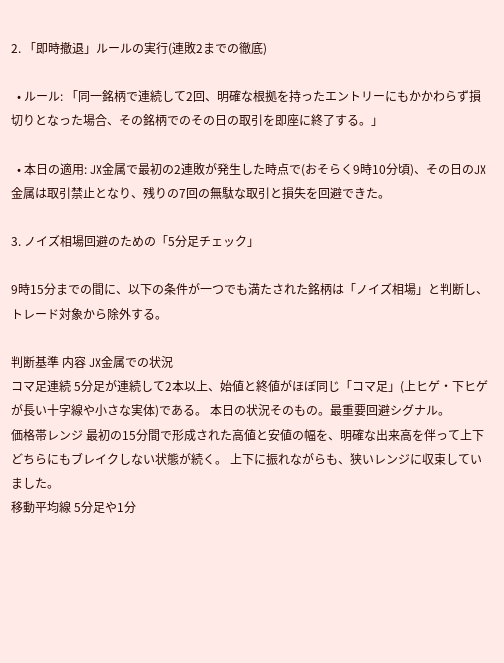2. 「即時撤退」ルールの実行(連敗2までの徹底)

  • ルール: 「同一銘柄で連続して2回、明確な根拠を持ったエントリーにもかかわらず損切りとなった場合、その銘柄でのその日の取引を即座に終了する。」

  • 本日の適用: JX金属で最初の2連敗が発生した時点で(おそらく9時10分頃)、その日のJX金属は取引禁止となり、残りの7回の無駄な取引と損失を回避できた。

3. ノイズ相場回避のための「5分足チェック」

9時15分までの間に、以下の条件が一つでも満たされた銘柄は「ノイズ相場」と判断し、トレード対象から除外する。

判断基準 内容 JX金属での状況
コマ足連続 5分足が連続して2本以上、始値と終値がほぼ同じ「コマ足」(上ヒゲ・下ヒゲが長い十字線や小さな実体)である。 本日の状況そのもの。最重要回避シグナル。
価格帯レンジ 最初の15分間で形成された高値と安値の幅を、明確な出来高を伴って上下どちらにもブレイクしない状態が続く。 上下に振れながらも、狭いレンジに収束していました。
移動平均線 5分足や1分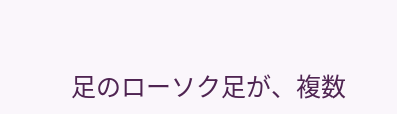足のローソク足が、複数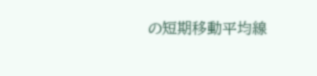の短期移動平均線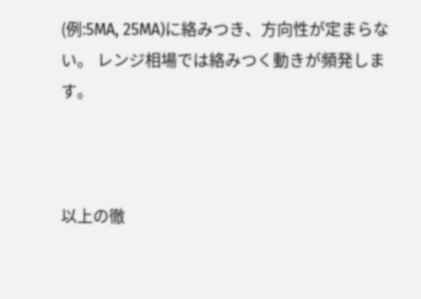(例:5MA, 25MA)に絡みつき、方向性が定まらない。 レンジ相場では絡みつく動きが頻発します。



以上の徹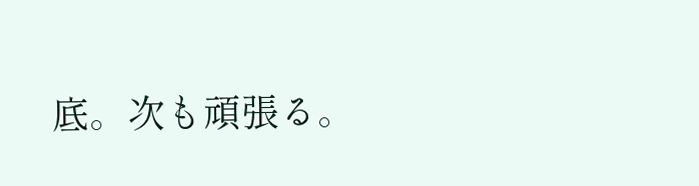底。次も頑張る。